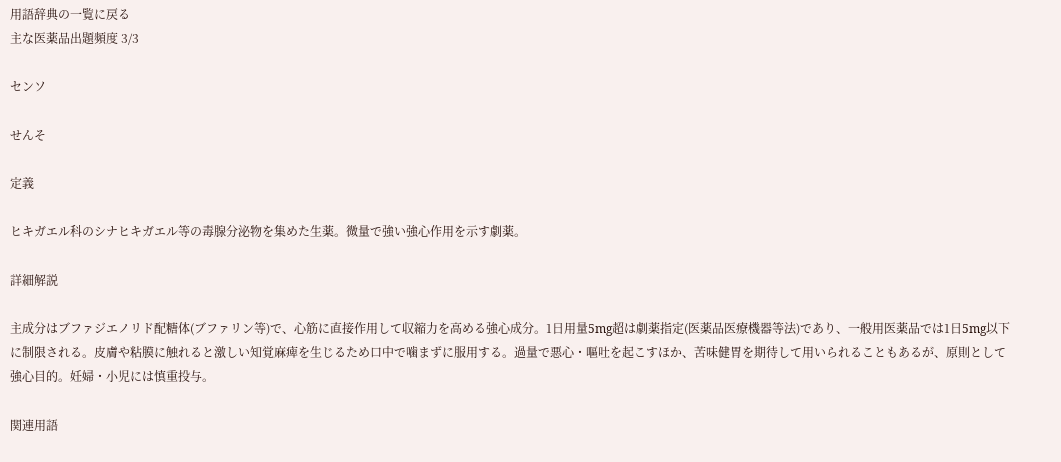用語辞典の一覧に戻る
主な医薬品出題頻度 3/3

センソ

せんそ

定義

ヒキガエル科のシナヒキガエル等の毒腺分泌物を集めた生薬。微量で強い強心作用を示す劇薬。

詳細解説

主成分はブファジエノリド配糖体(ブファリン等)で、心筋に直接作用して収縮力を高める強心成分。1日用量5mg超は劇薬指定(医薬品医療機器等法)であり、一般用医薬品では1日5mg以下に制限される。皮膚や粘膜に触れると激しい知覚麻痺を生じるため口中で噛まずに服用する。過量で悪心・嘔吐を起こすほか、苦味健胃を期待して用いられることもあるが、原則として強心目的。妊婦・小児には慎重投与。

関連用語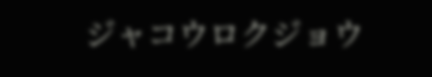ジャコウロクジョウ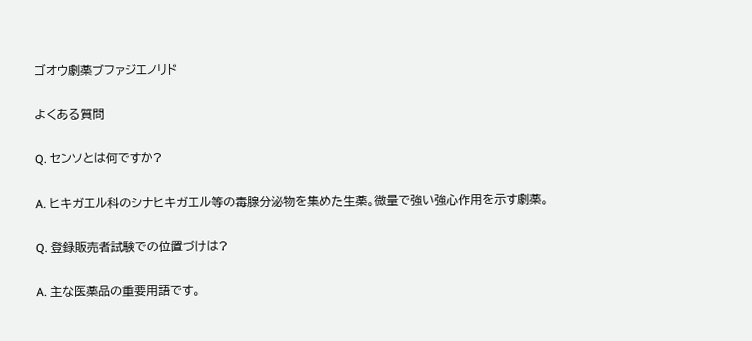ゴオウ劇薬ブファジエノリド

よくある質問

Q. センソとは何ですか?

A. ヒキガエル科のシナヒキガエル等の毒腺分泌物を集めた生薬。微量で強い強心作用を示す劇薬。

Q. 登録販売者試験での位置づけは?

A. 主な医薬品の重要用語です。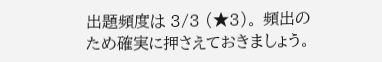出題頻度は 3/3 (★3)。 頻出のため確実に押さえておきましょう。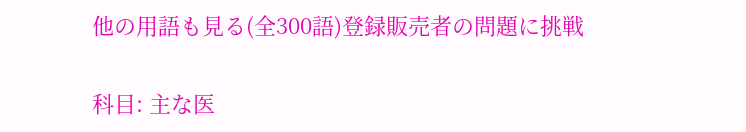他の用語も見る(全300語)登録販売者の問題に挑戦

科目: 主な医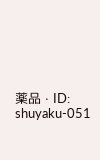薬品 · ID: shuyaku-051